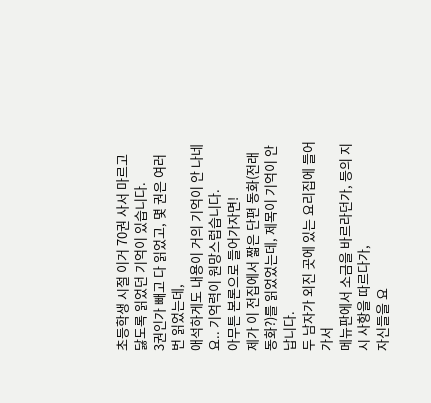초등학생 시절 이거 70권 사서 마르고 닳도록 읽었던 기억이 있습니다.
3권인가 빼고 다 읽었고, 몇 권은 여러 번 읽었는데,
애석하게도 내용이 거의 기억이 안 나네요.. 기억력이 원망스럽습니다.
아무튼 본론으로 들어가자면!
제가 이 전집에서 짧은 단편 동화(전래동화?)를 읽었었는데, 제목이 기억이 안 납니다.
두 남자가 외진 곳에 있는 요리집에 들어가서
메뉴판에서 소금을 바르라던가, 등의 지시 사항을 따르다가,
자신들을 요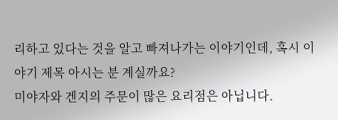리하고 있다는 것을 알고 빠져나가는 이야기인데, 혹시 이야기 제목 아시는 분 계실까요?
미야자와 겐지의 주문이 많은 요리점은 아닙니다.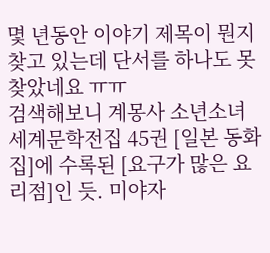몇 년동안 이야기 제목이 뭔지 찾고 있는데 단서를 하나도 못 찾았네요 ㅠㅠ
검색해보니 계몽사 소년소녀 세계문학전집 45권 [일본 동화집]에 수록된 [요구가 많은 요리점]인 듯. 미야자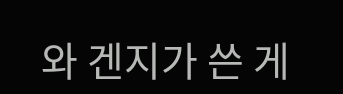와 겐지가 쓴 게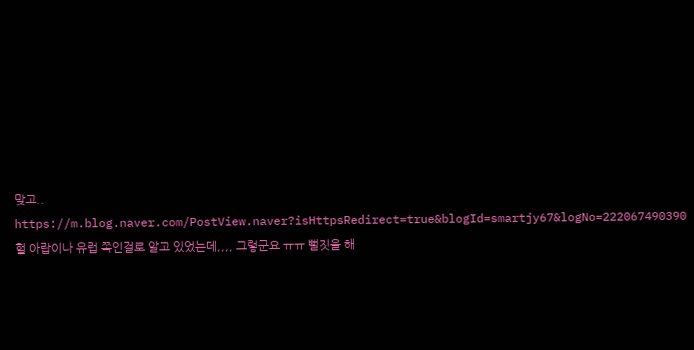맞고..
https://m.blog.naver.com/PostView.naver?isHttpsRedirect=true&blogId=smartjy67&logNo=222067490390
헐 아랍이나 유럽 쪽인걸로 알고 있었는데,,,, 그렇군요 ㅠㅠ 뻘짓을 해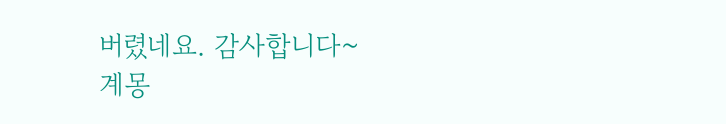버렸네요. 감사합니다~
계몽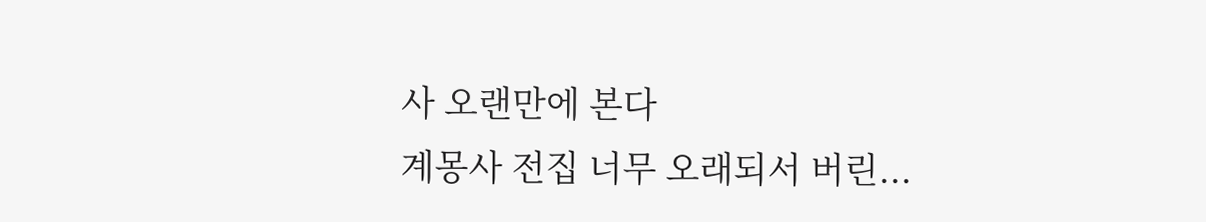사 오랜만에 본다
계몽사 전집 너무 오래되서 버린...